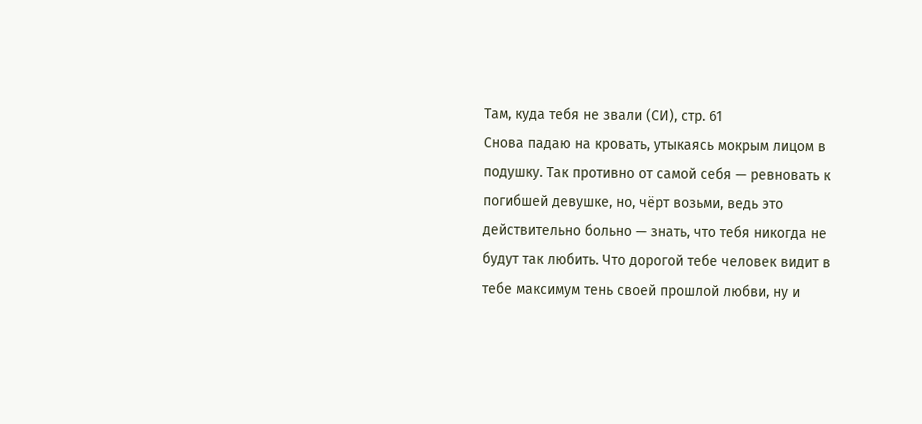Там, куда тебя не звали (СИ), стр. 61
Снова падаю на кровать, утыкаясь мокрым лицом в подушку. Так противно от самой себя — ревновать к погибшей девушке, но, чёрт возьми, ведь это действительно больно — знать, что тебя никогда не будут так любить. Что дорогой тебе человек видит в тебе максимум тень своей прошлой любви, ну и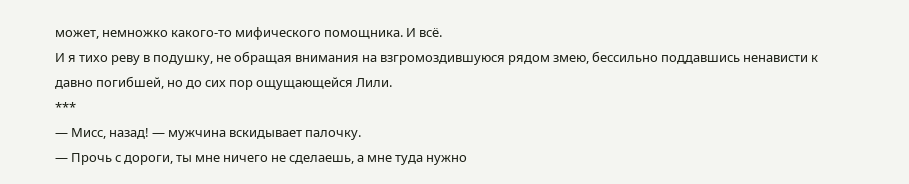может, немножко какого-то мифического помощника. И всё.
И я тихо реву в подушку, не обращая внимания на взгромоздившуюся рядом змею, бессильно поддавшись ненависти к давно погибшей, но до сих пор ощущающейся Лили.
***
— Мисс, назад! — мужчина вскидывает палочку.
— Прочь с дороги, ты мне ничего не сделаешь, а мне туда нужно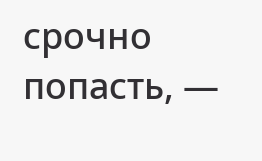срочно попасть, —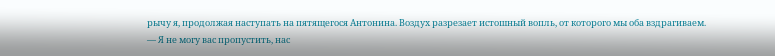рычу я, продолжая наступать на пятящегося Антонина. Воздух разрезает истошный вопль, от которого мы оба вздрагиваем.
— Я не могу вас пропустить, нас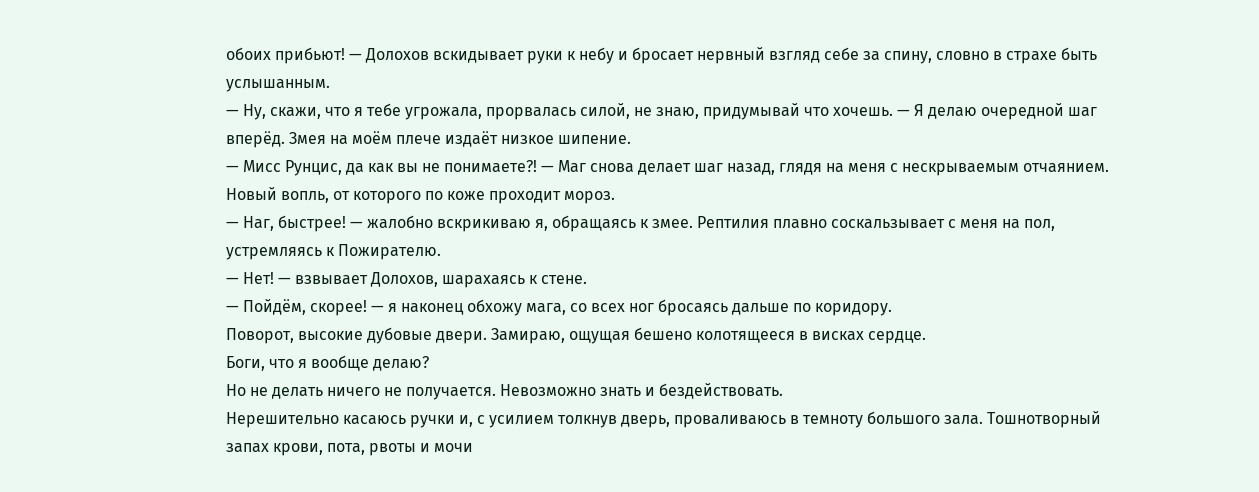обоих прибьют! — Долохов вскидывает руки к небу и бросает нервный взгляд себе за спину, словно в страхе быть услышанным.
— Ну, скажи, что я тебе угрожала, прорвалась силой, не знаю, придумывай что хочешь. — Я делаю очередной шаг вперёд. Змея на моём плече издаёт низкое шипение.
— Мисс Рунцис, да как вы не понимаете?! — Маг снова делает шаг назад, глядя на меня с нескрываемым отчаянием. Новый вопль, от которого по коже проходит мороз.
— Наг, быстрее! — жалобно вскрикиваю я, обращаясь к змее. Рептилия плавно соскальзывает с меня на пол, устремляясь к Пожирателю.
— Нет! — взвывает Долохов, шарахаясь к стене.
— Пойдём, скорее! — я наконец обхожу мага, со всех ног бросаясь дальше по коридору.
Поворот, высокие дубовые двери. Замираю, ощущая бешено колотящееся в висках сердце.
Боги, что я вообще делаю?
Но не делать ничего не получается. Невозможно знать и бездействовать.
Нерешительно касаюсь ручки и, с усилием толкнув дверь, проваливаюсь в темноту большого зала. Тошнотворный запах крови, пота, рвоты и мочи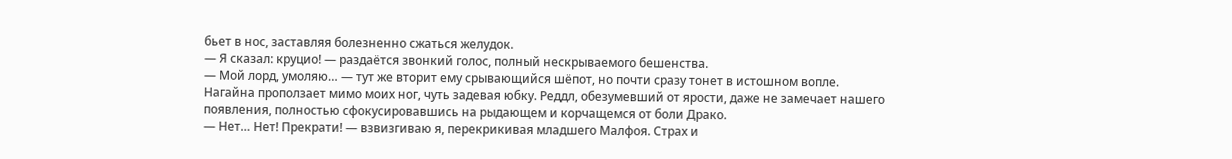бьет в нос, заставляя болезненно сжаться желудок.
— Я сказал: круцио! — раздаётся звонкий голос, полный нескрываемого бешенства.
— Мой лорд, умоляю… — тут же вторит ему срывающийся шёпот, но почти сразу тонет в истошном вопле.
Нагайна проползает мимо моих ног, чуть задевая юбку. Реддл, обезумевший от ярости, даже не замечает нашего появления, полностью сфокусировавшись на рыдающем и корчащемся от боли Драко.
— Нет… Нет! Прекрати! — взвизгиваю я, перекрикивая младшего Малфоя. Страх и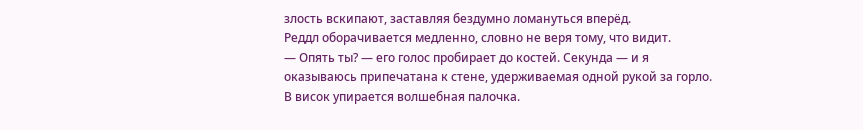злость вскипают, заставляя бездумно ломануться вперёд.
Реддл оборачивается медленно, словно не веря тому, что видит.
— Опять ты? — его голос пробирает до костей. Секунда — и я оказываюсь припечатана к стене, удерживаемая одной рукой за горло. В висок упирается волшебная палочка.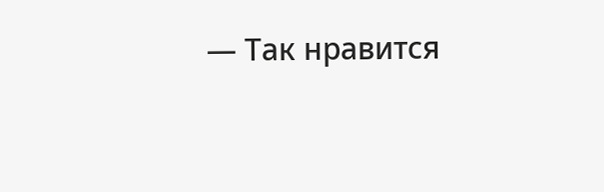— Так нравится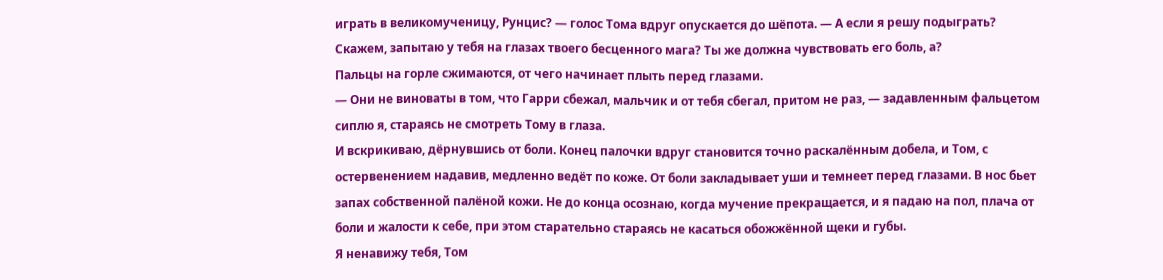играть в великомученицу, Рунцис? — голос Тома вдруг опускается до шёпота. — А если я решу подыграть? Скажем, запытаю у тебя на глазах твоего бесценного мага? Ты же должна чувствовать его боль, а?
Пальцы на горле сжимаются, от чего начинает плыть перед глазами.
— Они не виноваты в том, что Гарри сбежал, мальчик и от тебя сбегал, притом не раз, — задавленным фальцетом сиплю я, стараясь не смотреть Тому в глаза.
И вскрикиваю, дёрнувшись от боли. Конец палочки вдруг становится точно раскалённым добела, и Том, с остервенением надавив, медленно ведёт по коже. От боли закладывает уши и темнеет перед глазами. В нос бьет запах собственной палёной кожи. Не до конца осознаю, когда мучение прекращается, и я падаю на пол, плача от боли и жалости к себе, при этом старательно стараясь не касаться обожжённой щеки и губы.
Я ненавижу тебя, Том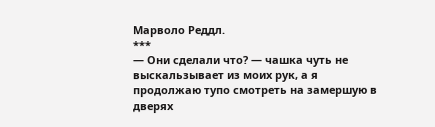Марволо Реддл.
***
— Они сделали что? — чашка чуть не выскальзывает из моих рук, а я продолжаю тупо смотреть на замершую в дверях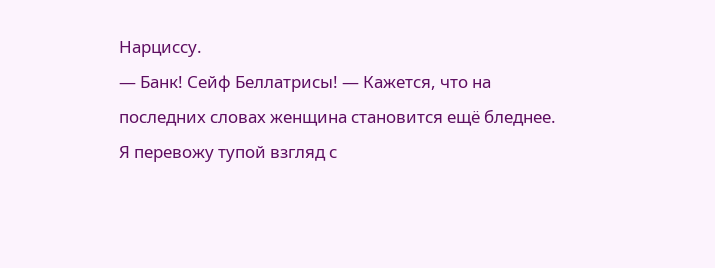Нарциссу.
— Банк! Сейф Беллатрисы! — Кажется, что на последних словах женщина становится ещё бледнее.
Я перевожу тупой взгляд с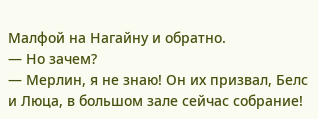Малфой на Нагайну и обратно.
— Но зачем?
— Мерлин, я не знаю! Он их призвал, Белс и Люца, в большом зале сейчас собрание!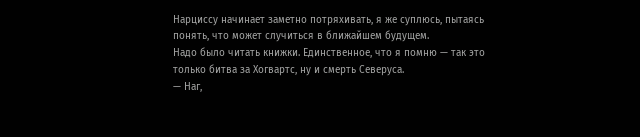Нарциссу начинает заметно потряхивать, я же суплюсь, пытаясь понять, что может случиться в ближайшем будущем.
Надо было читать книжки. Единственное, что я помню — так это только битва за Хогвартс, ну и смерть Северуса.
— Наг,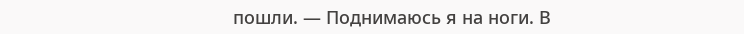пошли. — Поднимаюсь я на ноги. В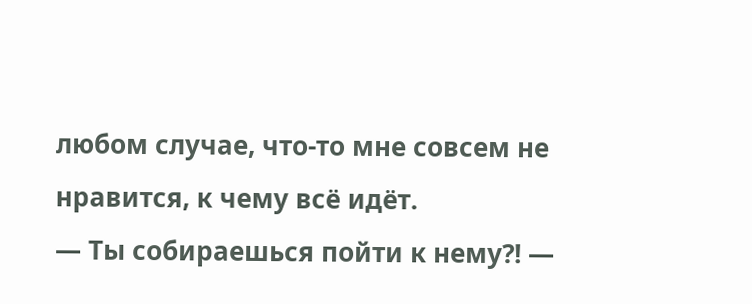любом случае, что-то мне совсем не нравится, к чему всё идёт.
— Ты собираешься пойти к нему?! —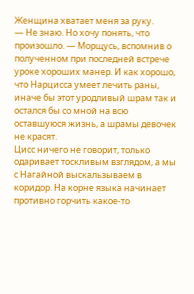Женщина хватает меня за руку.
— Не знаю. Но хочу понять, что произошло. — Морщусь, вспомнив о полученном при последней встрече уроке хороших манер. И как хорошо, что Нарцисса умеет лечить раны, иначе бы этот уродливый шрам так и остался бы со мной на всю оставшуюся жизнь, а шрамы девочек не красят.
Цисс ничего не говорит, только одаривает тоскливым взглядом, а мы с Нагайной выскальзываем в коридор. На корне языка начинает противно горчить какое-то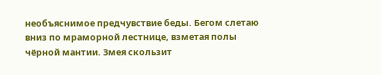необъяснимое предчувствие беды. Бегом слетаю вниз по мраморной лестнице, взметая полы чёрной мантии. Змея скользит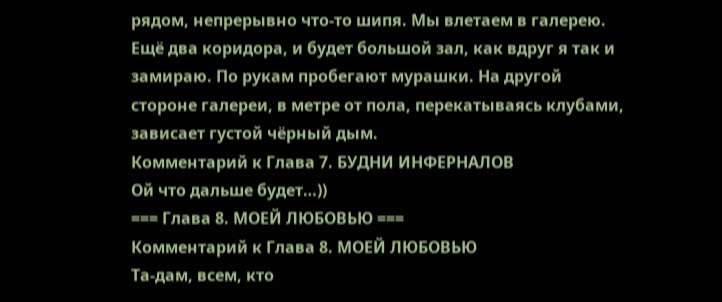рядом, непрерывно что-то шипя. Мы влетаем в галерею. Ещё два коридора, и будет большой зал, как вдруг я так и замираю. По рукам пробегают мурашки. На другой стороне галереи, в метре от пола, перекатываясь клубами, зависает густой чёрный дым.
Комментарий к Глава 7. БУДНИ ИНФЕРНАЛОВ
Ой что дальше будет…))
=== Глава 8. МОЕЙ ЛЮБОВЬЮ ===
Комментарий к Глава 8. МОЕЙ ЛЮБОВЬЮ
Та-дам, всем, кто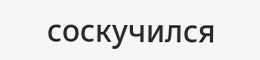соскучился